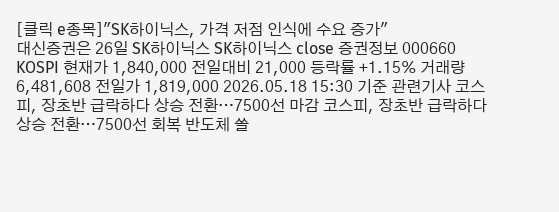[클릭 e종목]"SK하이닉스, 가격 저점 인식에 수요 증가"
대신증권은 26일 SK하이닉스 SK하이닉스 close 증권정보 000660 KOSPI 현재가 1,840,000 전일대비 21,000 등락률 +1.15% 거래량 6,481,608 전일가 1,819,000 2026.05.18 15:30 기준 관련기사 코스피, 장초반 급락하다 상승 전환…7500선 마감 코스피, 장초반 급락하다 상승 전환…7500선 회복 반도체 쏠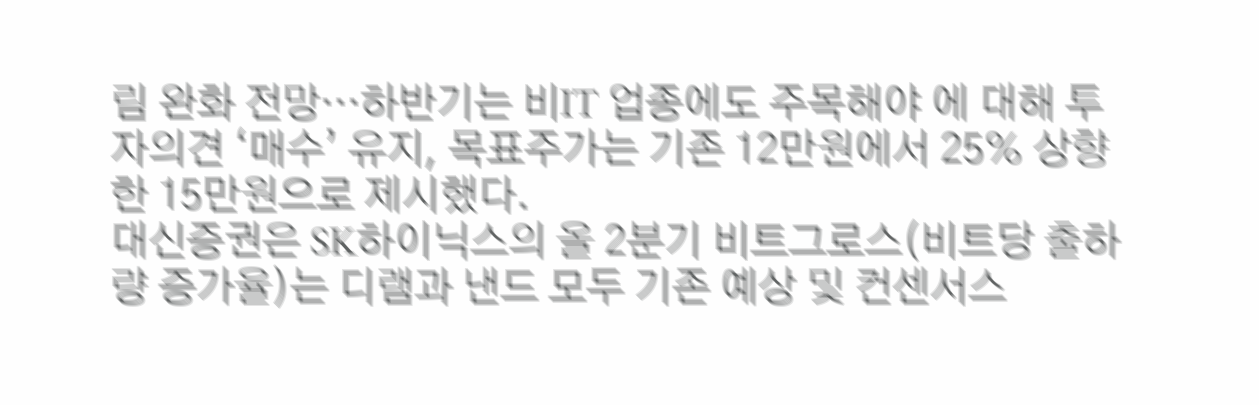림 완화 전망…하반기는 비IT 업종에도 주목해야 에 대해 투자의견 ‘매수’ 유지, 목표주가는 기존 12만원에서 25% 상향한 15만원으로 제시했다.
대신증권은 SK하이닉스의 올 2분기 비트그로스(비트당 출하량 증가율)는 디램과 낸드 모두 기존 예상 및 컨센서스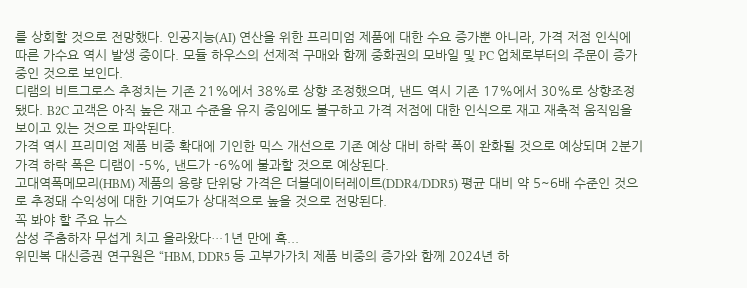를 상회할 것으로 전망했다. 인공지능(AI) 연산을 위한 프리미엄 제품에 대한 수요 증가뿐 아니라, 가격 저점 인식에 따른 가수요 역시 발생 중이다. 모듈 하우스의 선제적 구매와 함께 중화권의 모바일 및 PC 업체로부터의 주문이 증가 중인 것으로 보인다.
디램의 비트그로스 추정치는 기존 21%에서 38%로 상향 조정했으며, 낸드 역시 기존 17%에서 30%로 상향조정됐다. B2C 고객은 아직 높은 재고 수준을 유지 중임에도 불구하고 가격 저점에 대한 인식으로 재고 재축적 움직임을 보이고 있는 것으로 파악된다.
가격 역시 프리미엄 제품 비중 확대에 기인한 믹스 개선으로 기존 예상 대비 하락 폭이 완화될 것으로 예상되며 2분기 가격 하락 폭은 디램이 -5%, 낸드가 -6%에 불과할 것으로 예상된다.
고대역폭메모리(HBM) 제품의 용량 단위당 가격은 더블데이터레이트(DDR4/DDR5) 평균 대비 약 5~6배 수준인 것으로 추정돼 수익성에 대한 기여도가 상대적으로 높을 것으로 전망된다.
꼭 봐야 할 주요 뉴스
삼성 주춤하자 무섭게 치고 올라왔다…1년 만에 흑...
위민복 대신증권 연구원은 “HBM, DDR5 등 고부가가치 제품 비중의 증가와 함께 2024년 하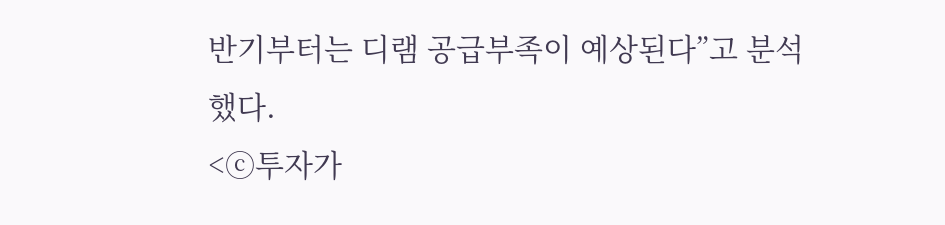반기부터는 디램 공급부족이 예상된다”고 분석했다.
<ⓒ투자가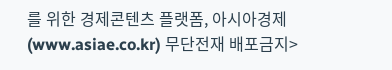를 위한 경제콘텐츠 플랫폼, 아시아경제(www.asiae.co.kr) 무단전재 배포금지>